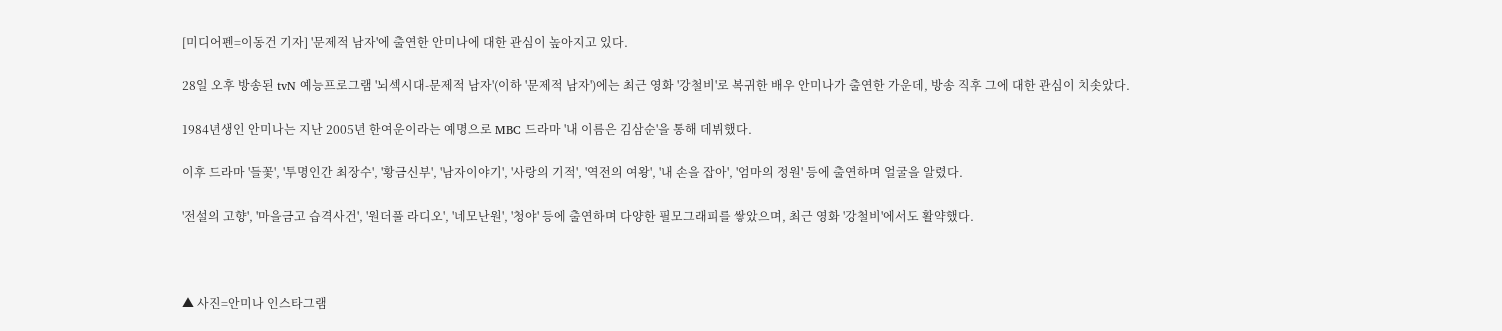[미디어펜=이동건 기자] '문제적 남자'에 출연한 안미나에 대한 관심이 높아지고 있다.

28일 오후 방송된 tvN 예능프로그램 '뇌섹시대-문제적 남자'(이하 '문제적 남자')에는 최근 영화 '강철비'로 복귀한 배우 안미나가 출연한 가운데, 방송 직후 그에 대한 관심이 치솟았다.

1984년생인 안미나는 지난 2005년 한여운이라는 예명으로 MBC 드라마 '내 이름은 김삼순'을 통해 데뷔했다.

이후 드라마 '들꽃', '투명인간 최장수', '황금신부', '남자이야기', '사랑의 기적', '역전의 여왕', '내 손을 잡아', '엄마의 정원' 등에 출연하며 얼굴을 알렸다.

'전설의 고향', '마을금고 습격사건', '원더풀 라디오', '네모난원', '청야' 등에 출연하며 다양한 필모그래피를 쌓았으며, 최근 영화 '강철비'에서도 활약했다.



▲ 사진=안미나 인스타그램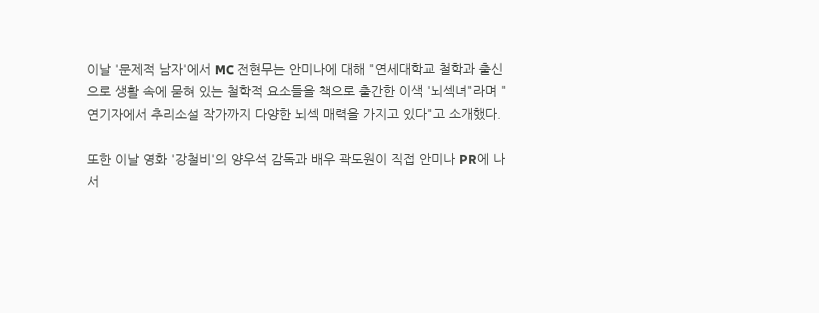이날 '문제적 남자'에서 MC 전현무는 안미나에 대해 "연세대학교 철학과 출신으로 생활 속에 묻혀 있는 철학적 요소들을 책으로 출간한 이색 '뇌섹녀"라며 "연기자에서 추리소설 작가까지 다양한 뇌섹 매력을 가지고 있다"고 소개했다.

또한 이날 영화 '강철비'의 양우석 감독과 배우 곽도원이 직접 안미나 PR에 나서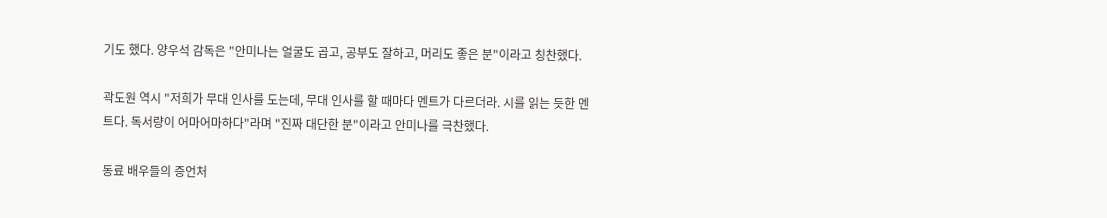기도 했다. 양우석 감독은 "안미나는 얼굴도 곱고, 공부도 잘하고, 머리도 좋은 분"이라고 칭찬했다.

곽도원 역시 "저희가 무대 인사를 도는데, 무대 인사를 할 때마다 멘트가 다르더라. 시를 읽는 듯한 멘트다. 독서량이 어마어마하다"라며 "진짜 대단한 분"이라고 안미나를 극찬했다.

동료 배우들의 증언처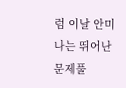럼 이날 안미나는 뛰어난 문제풀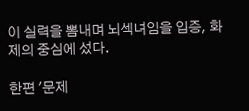이 실력을 뽐내며 뇌섹녀임을 입증, 화제의 중심에 섰다.

한편 '문제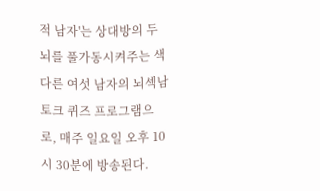적 남자'는 상대방의 두뇌를 풀가동시켜주는 색다른 여섯 남자의 뇌섹남 토크 퀴즈 프로그램으로, 매주 일요일 오후 10시 30분에 방송된다.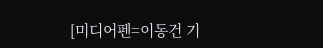[미디어펜=이동건 기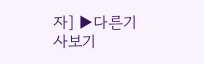자] ▶다른기사보기